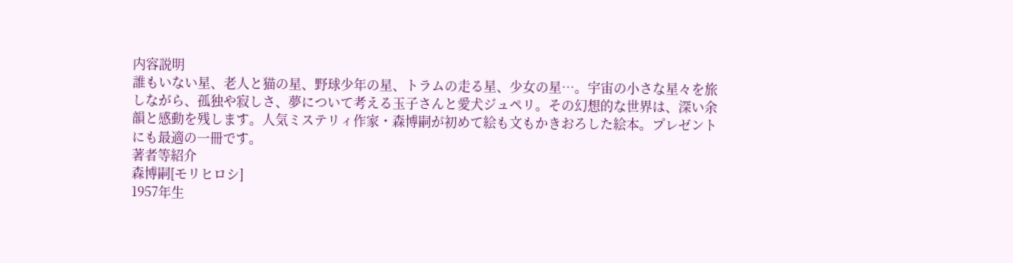内容説明
誰もいない星、老人と猫の星、野球少年の星、トラムの走る星、少女の星…。宇宙の小さな星々を旅しながら、孤独や寂しさ、夢について考える玉子さんと愛犬ジュペリ。その幻想的な世界は、深い余韻と感動を残します。人気ミステリィ作家・森博嗣が初めて絵も文もかきおろした絵本。プレゼントにも最適の一冊です。
著者等紹介
森博嗣[モリヒロシ]
1957年生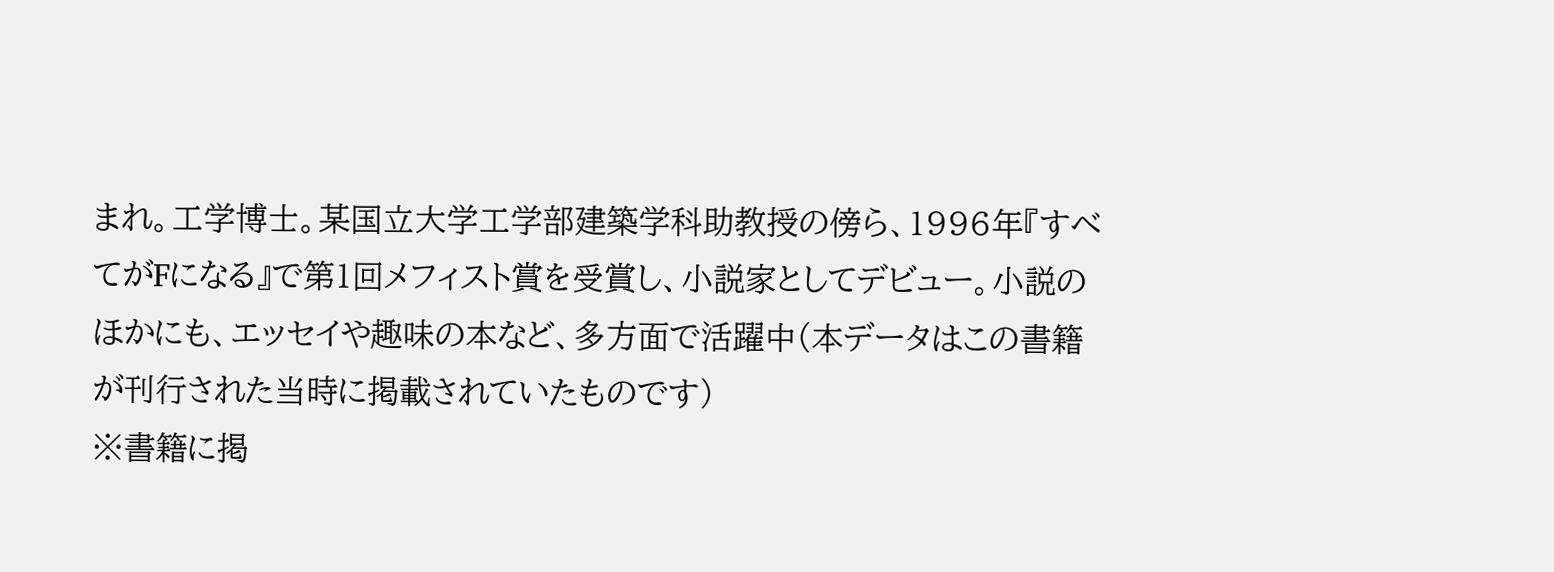まれ。工学博士。某国立大学工学部建築学科助教授の傍ら、1996年『すべてがFになる』で第1回メフィスト賞を受賞し、小説家としてデビュー。小説のほかにも、エッセイや趣味の本など、多方面で活躍中(本データはこの書籍が刊行された当時に掲載されていたものです)
※書籍に掲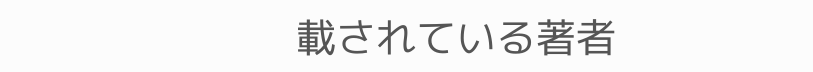載されている著者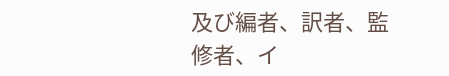及び編者、訳者、監修者、イ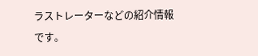ラストレーターなどの紹介情報です。